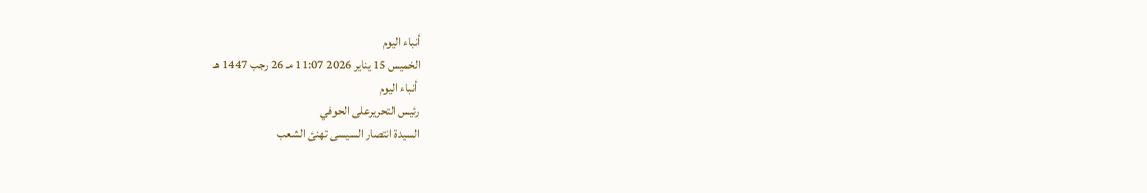أنباء اليوم
الخميس 15 يناير 2026 11:07 مـ 26 رجب 1447 هـ
 أنباء اليوم
رئيس التحريرعلى الحوفي
السيدة انتصار السيسى تهنئ الشعب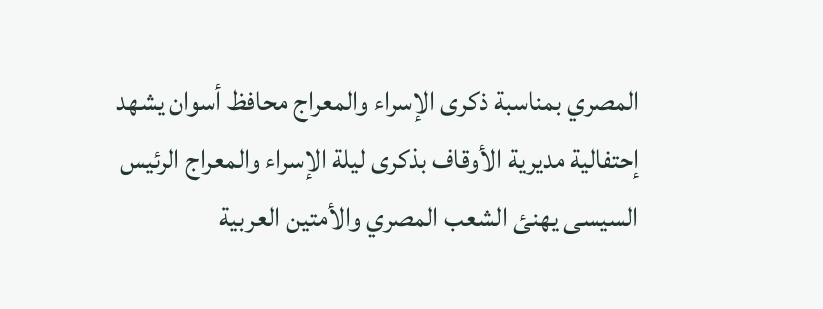المصري بمناسبة ذكرى الإسراء والمعراج محافظ أسوان يشهد إحتفالية مديرية الأوقاف بذكرى ليلة الإسراء والمعراج الرئيس السيسى يهنئ الشعب المصري والأمتين العربية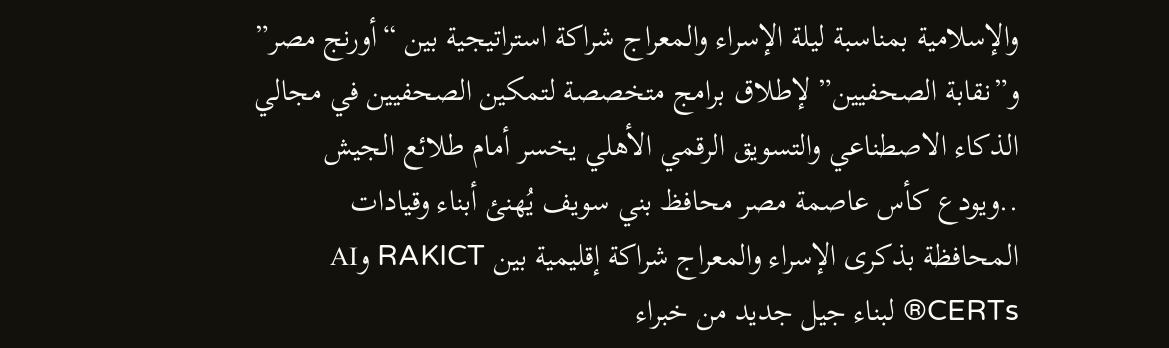والإسلامية بمناسبة ليلة الإسراء والمعراج شراكة استراتيجية بين “أورنج مصر” و”نقابة الصحفيين” لإطلاق برامج متخصصة لتمكين الصحفيين في مجالي الذكاء الاصطناعي والتسويق الرقمي الأهلي يخسر أمام طلائع الجيش ..ويودع كأس عاصمة مصر محافظ بني سويف يُهنئ أبناء وقيادات المحافظة بذكرى الإسراء والمعراج شراكة إقليمية بين RAKICT وAI CERTs® لبناء جيل جديد من خبراء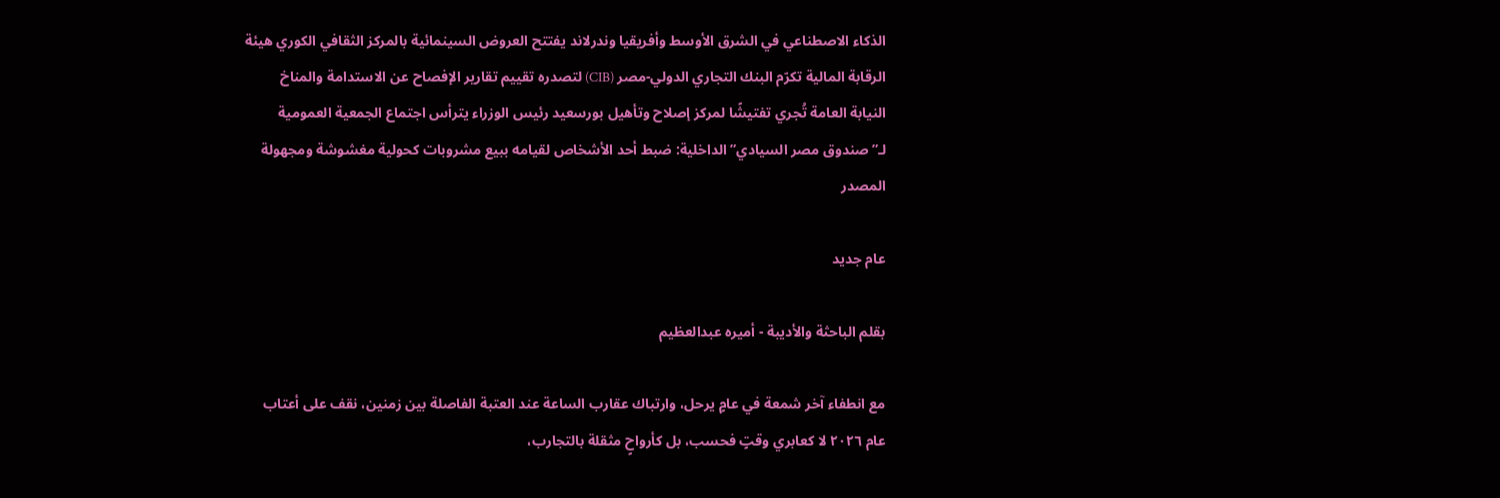الذكاء الاصطناعي في الشرق الأوسط وأفريقيا وندرلاند يفتتح العروض السينمائية بالمركز الثقافي الكوري هيئة الرقابة المالية تكرّم البنك التجاري الدولي-مصر (CIB) لتصدره تقييم تقارير الإفصاح عن الاستدامة والمناخ النيابة العامة تُجري تفتيشًا لمركز إصلاح وتأهيل بورسعيد رئيس الوزراء يترأس اجتماع الجمعية العمومية لـ”صندوق مصر السيادي” الداخلية: ضبط أحد الأشخاص لقيامه ببيع مشروبات كحولية مغشوشة ومجهولة المصدر

عام جديد

بقلم الباحثة والأديبة - أميره عبدالعظيم

مع انطفاء آخر شمعة في عامٍ يرحل، وارتباك عقارب الساعة عند العتبة الفاصلة بين زمنين، نقف على أعتاب عام ٢٠٢٦ لا كعابري وقتٍ فحسب، بل كأرواحٍ مثقلة بالتجارب،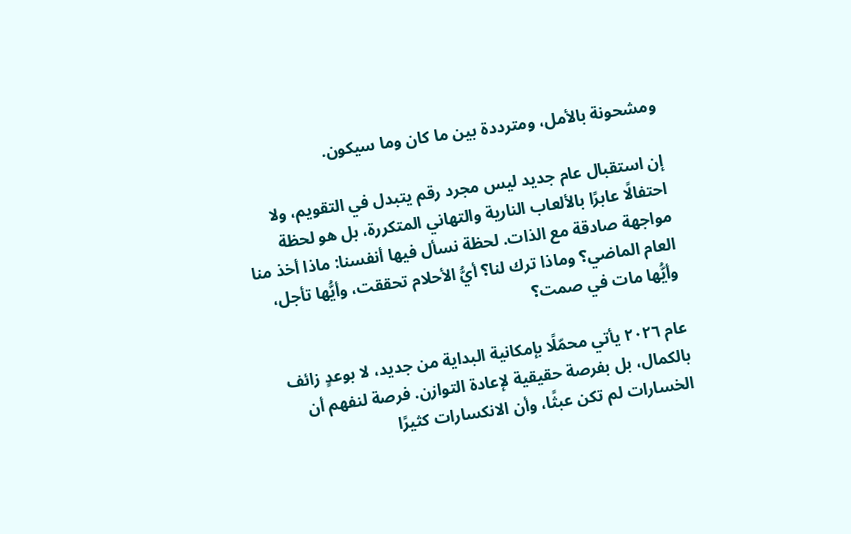ومشحونة بالأمل، ومترددة بين ما كان وما سيكون.

إن استقبال عام جديد ليس مجرد رقم يتبدل في التقويم، ولا احتفالًا عابرًا بالألعاب النارية والتهاني المتكررة، بل هو لحظة مواجهة صادقة مع الذات. لحظة نسأل فيها أنفسنا: ماذا أخذ منا العام الماضي؟ وماذا ترك لنا؟ أيُّ الأحلام تحققت، وأيُّها تأجل، وأيُّها مات في صمت؟

عام ٢٠٢٦ يأتي محمّلًا بإمكانية البداية من جديد، لا بوعدٍ زائف بالكمال، بل بفرصة حقيقية لإعادة التوازن. فرصة لنفهم أن الخسارات لم تكن عبثًا، وأن الانكسارات كثيرًا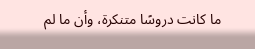ما كانت دروسًا متنكرة، وأن ما لم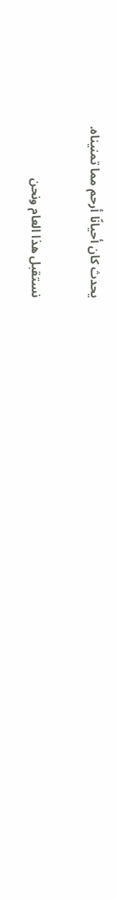يحدث كان أحيانًا أرحم مما تمنيناه.

نستقبل هذا العام ونحن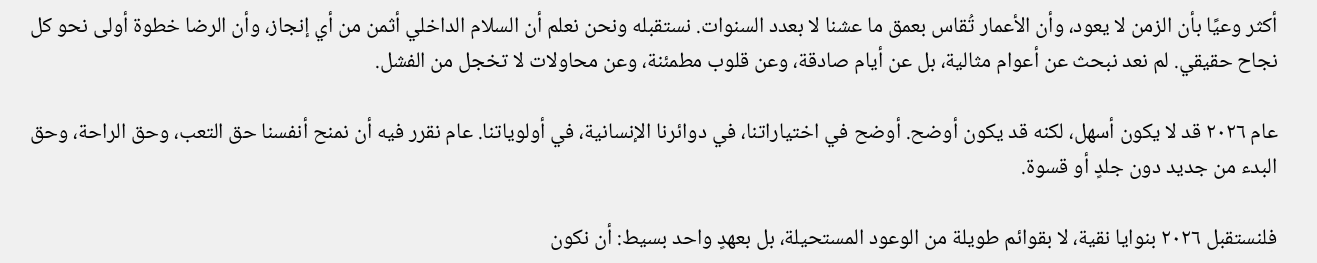أكثر وعيًا بأن الزمن لا يعود، وأن الأعمار تُقاس بعمق ما عشنا لا بعدد السنوات. نستقبله ونحن نعلم أن السلام الداخلي أثمن من أي إنجاز، وأن الرضا خطوة أولى نحو كل نجاح حقيقي. لم نعد نبحث عن أعوام مثالية، بل عن أيام صادقة، وعن قلوب مطمئنة، وعن محاولات لا تخجل من الفشل.

عام ٢٠٢٦ قد لا يكون أسهل، لكنه قد يكون أوضح. أوضح في اختياراتنا، في دوائرنا الإنسانية، في أولوياتنا. عام نقرر فيه أن نمنح أنفسنا حق التعب، وحق الراحة، وحق البدء من جديد دون جلدٍ أو قسوة.

فلنستقبل ٢٠٢٦ بنوايا نقية، لا بقوائم طويلة من الوعود المستحيلة، بل بعهدٍ واحد بسيط: أن نكون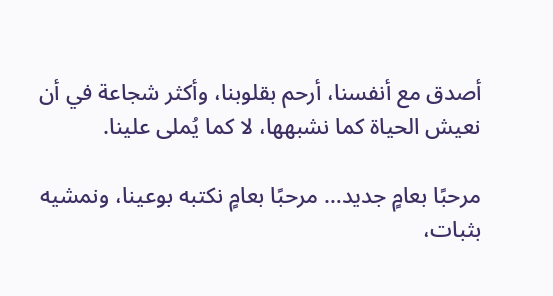أصدق مع أنفسنا، أرحم بقلوبنا، وأكثر شجاعة في أن نعيش الحياة كما نشبهها، لا كما يُملى علينا.

مرحبًا بعامٍ جديد… مرحبًا بعامٍ نكتبه بوعينا، ونمشيه بثبات،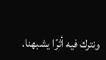ونترك فيه أثرًا يشبهنا.